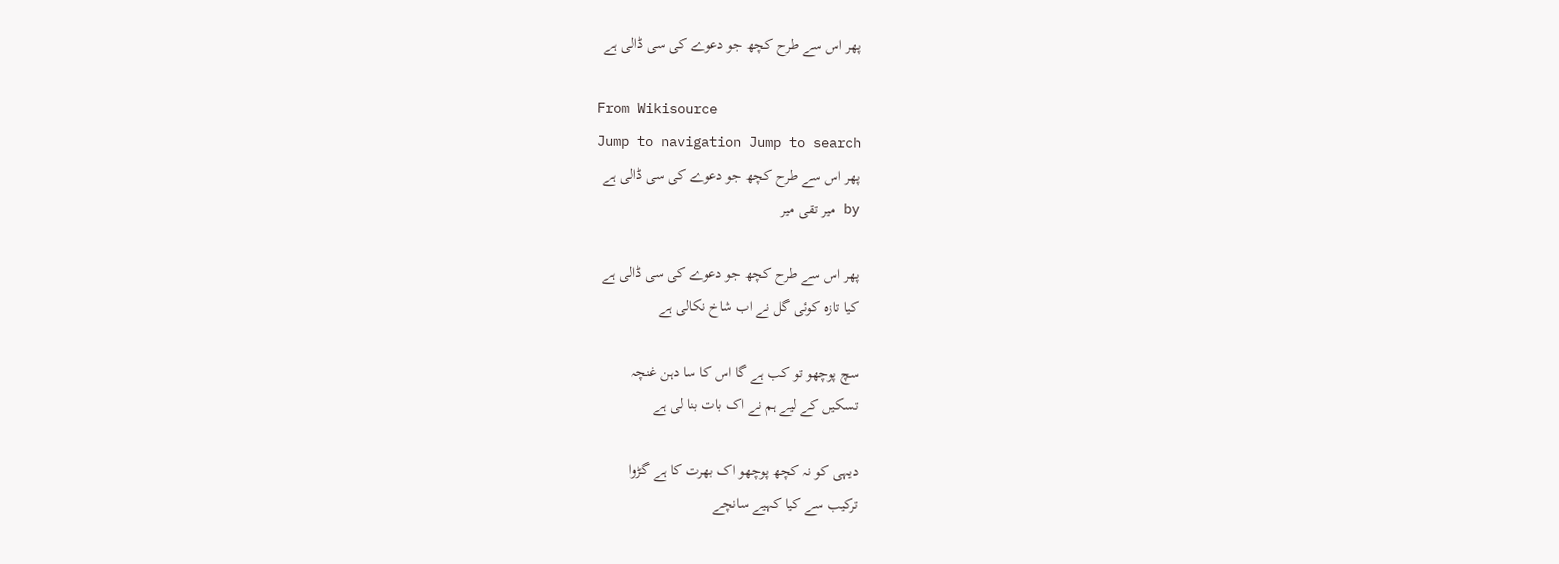پھر اس سے طرح کچھ جو دعوے کی سی ڈالی ہے

From Wikisource
Jump to navigation Jump to search
پھر اس سے طرح کچھ جو دعوے کی سی ڈالی ہے
by میر تقی میر

پھر اس سے طرح کچھ جو دعوے کی سی ڈالی ہے
کیا تازہ کوئی گل نے اب شاخ نکالی ہے

سچ پوچھو تو کب ہے گا اس کا سا دہن غنچہ
تسکیں کے لیے ہم نے اک بات بنا لی ہے

دیہی کو نہ کچھ پوچھو اک بھرت کا ہے گڑوا
ترکیب سے کیا کہیے سانچے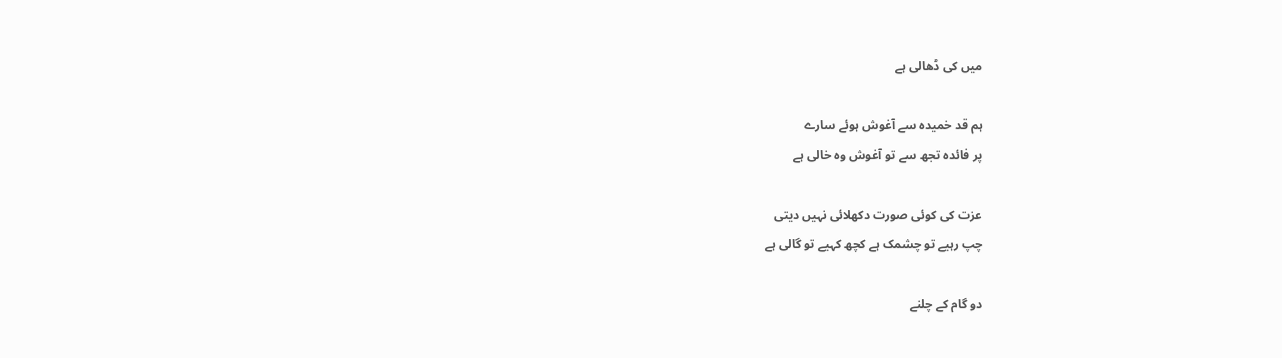میں کی ڈھالی ہے

ہم قد خمیدہ سے آغوش ہوئے سارے
پر فائدہ تجھ سے تو آغوش وہ خالی ہے

عزت کی کوئی صورت دکھلائی نہیں دیتی
چپ رہیے تو چشمک ہے کچھ کہیے تو گالی ہے

دو گام کے چلنے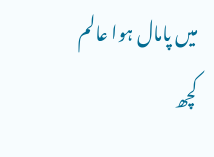میں پامال ہوا عالم
کچھ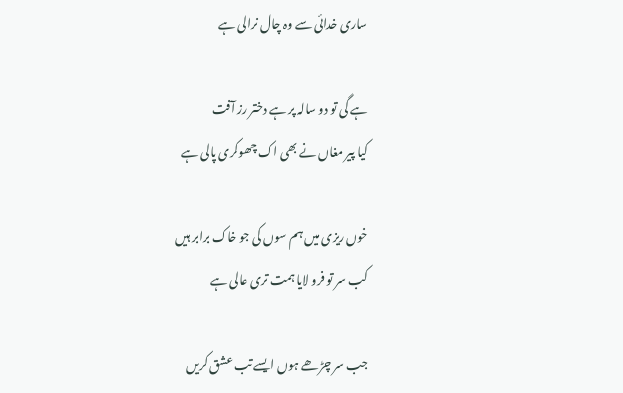ساری خدائی سے وہ چال نرالی ہے

ہے گی تو دو سالہ پر ہے دختر رز آفت
کیا پیر مغاں نے بھی اک چھوکری پالی ہے

خوں ریزی میں ہم سوں کی جو خاک برابر ہیں
کب سر تو فرو لایا ہمت تری عالی ہے

جب سر چڑھے ہوں ایسے تب عشق کریں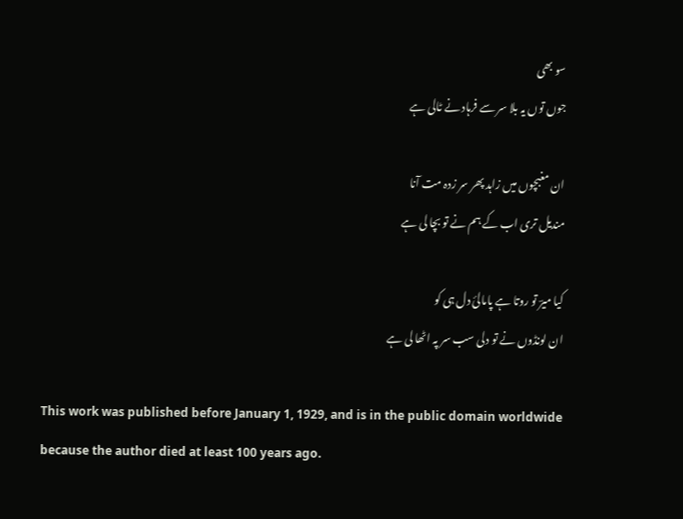سو بھی
جوں توں یہ بلا سر سے فرہاد نے ٹالی ہے

ان مغبچوں میں زاہد پھر سر زدہ مت آنا
مندیل تری اب کے ہم نے تو بچا لی ہے

کیا میرؔ تو روتا ہے پامالیٔ دل ہی کو
ان لونڈوں نے تو دلی سب سر پہ اٹھا لی ہے

This work was published before January 1, 1929, and is in the public domain worldwide because the author died at least 100 years ago.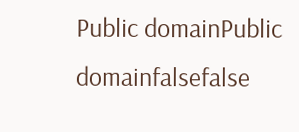Public domainPublic domainfalsefalse